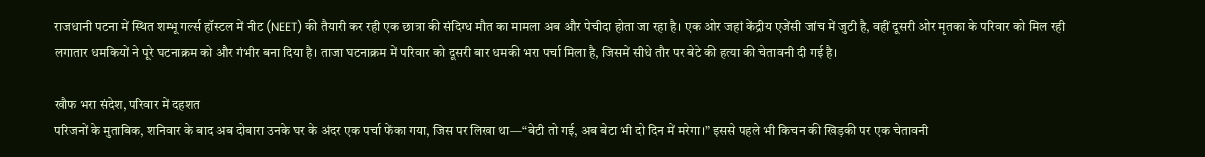राजधानी पटना में स्थित शम्भू गर्ल्स हॉस्टल में नीट (NEET) की तैयारी कर रही एक छात्रा की संदिग्ध मौत का मामला अब और पेचीदा होता जा रहा है। एक ओर जहां केंद्रीय एजेंसी जांच में जुटी है, वहीं दूसरी ओर मृतका के परिवार को मिल रही लगातार धमकियों ने पूरे घटनाक्रम को और गंभीर बना दिया है। ताजा घटनाक्रम में परिवार को दूसरी बार धमकी भरा पर्चा मिला है, जिसमें सीधे तौर पर बेटे की हत्या की चेतावनी दी गई है।

खौफ भरा संदेश, परिवार में दहशत
परिजनों के मुताबिक, शनिवार के बाद अब दोबारा उनके घर के अंदर एक पर्चा फेंका गया, जिस पर लिखा था—“बेटी तो गई, अब बेटा भी दो दिन में मरेगा।” इससे पहले भी किचन की खिड़की पर एक चेतावनी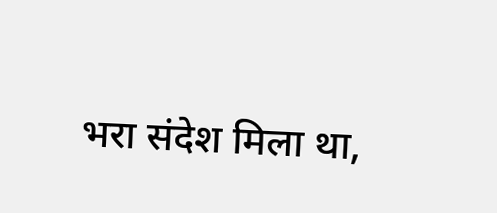भरा संदेश मिला था,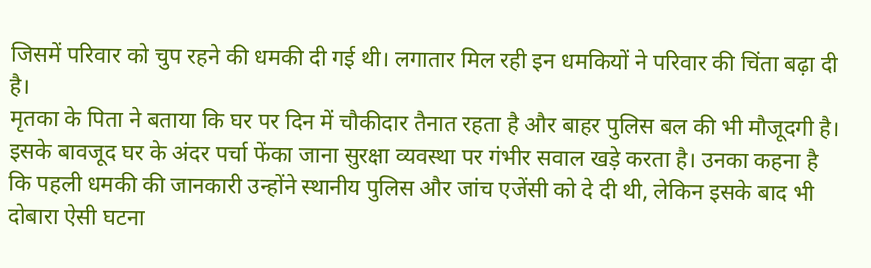जिसमें परिवार को चुप रहने की धमकी दी गई थी। लगातार मिल रही इन धमकियों ने परिवार की चिंता बढ़ा दी है।
मृतका के पिता ने बताया कि घर पर दिन में चौकीदार तैनात रहता है और बाहर पुलिस बल की भी मौजूदगी है। इसके बावजूद घर के अंदर पर्चा फेंका जाना सुरक्षा व्यवस्था पर गंभीर सवाल खड़े करता है। उनका कहना है कि पहली धमकी की जानकारी उन्होंने स्थानीय पुलिस और जांच एजेंसी को दे दी थी, लेकिन इसके बाद भी दोबारा ऐसी घटना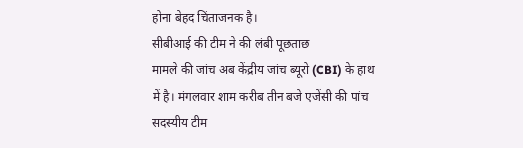होना बेहद चिंताजनक है।
सीबीआई की टीम ने की लंबी पूछताछ
मामले की जांच अब केंद्रीय जांच ब्यूरो (CBI) के हाथ में है। मंगलवार शाम करीब तीन बजे एजेंसी की पांच सदस्यीय टीम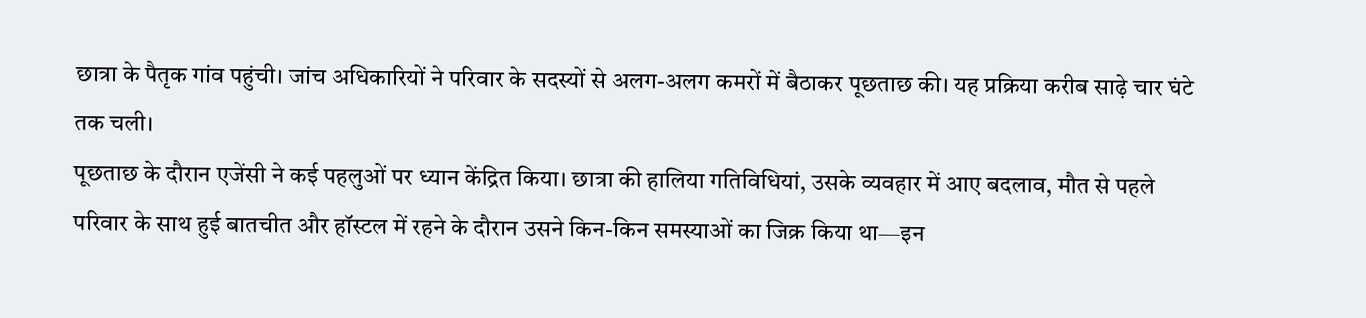छात्रा के पैतृक गांव पहुंची। जांच अधिकारियों ने परिवार के सदस्यों से अलग-अलग कमरों में बैठाकर पूछताछ की। यह प्रक्रिया करीब साढ़े चार घंटे तक चली।
पूछताछ के दौरान एजेंसी ने कई पहलुओं पर ध्यान केंद्रित किया। छात्रा की हालिया गतिविधियां, उसके व्यवहार में आए बदलाव, मौत से पहले परिवार के साथ हुई बातचीत और हॉस्टल में रहने के दौरान उसने किन-किन समस्याओं का जिक्र किया था—इन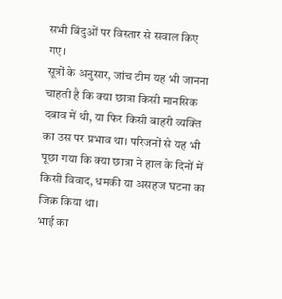सभी बिंदुओं पर विस्तार से सवाल किए गए।
सूत्रों के अनुसार, जांच टीम यह भी जानना चाहती है कि क्या छात्रा किसी मानसिक दबाव में थी, या फिर किसी बाहरी व्यक्ति का उस पर प्रभाव था। परिजनों से यह भी पूछा गया कि क्या छात्रा ने हाल के दिनों में किसी विवाद, धमकी या असहज घटना का जिक्र किया था।
भाई का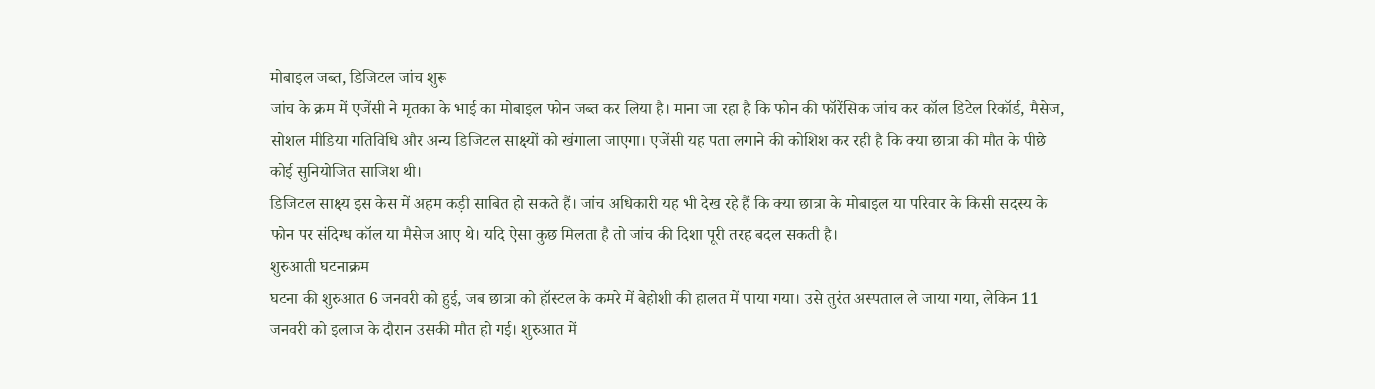मोबाइल जब्त, डिजिटल जांच शुरू
जांच के क्रम में एजेंसी ने मृतका के भाई का मोबाइल फोन जब्त कर लिया है। माना जा रहा है कि फोन की फॉरेंसिक जांच कर कॉल डिटेल रिकॉर्ड, मैसेज, सोशल मीडिया गतिविधि और अन्य डिजिटल साक्ष्यों को खंगाला जाएगा। एजेंसी यह पता लगाने की कोशिश कर रही है कि क्या छात्रा की मौत के पीछे कोई सुनियोजित साजिश थी।
डिजिटल साक्ष्य इस केस में अहम कड़ी साबित हो सकते हैं। जांच अधिकारी यह भी देख रहे हैं कि क्या छात्रा के मोबाइल या परिवार के किसी सदस्य के फोन पर संदिग्ध कॉल या मैसेज आए थे। यदि ऐसा कुछ मिलता है तो जांच की दिशा पूरी तरह बदल सकती है।
शुरुआती घटनाक्रम
घटना की शुरुआत 6 जनवरी को हुई, जब छात्रा को हॉस्टल के कमरे में बेहोशी की हालत में पाया गया। उसे तुरंत अस्पताल ले जाया गया, लेकिन 11 जनवरी को इलाज के दौरान उसकी मौत हो गई। शुरुआत में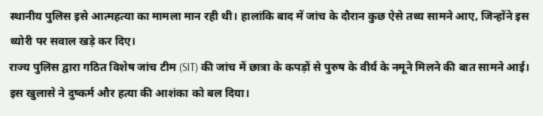स्थानीय पुलिस इसे आत्महत्या का मामला मान रही थी। हालांकि बाद में जांच के दौरान कुछ ऐसे तथ्य सामने आए, जिन्होंने इस थ्योरी पर सवाल खड़े कर दिए।
राज्य पुलिस द्वारा गठित विशेष जांच टीम (SIT) की जांच में छात्रा के कपड़ों से पुरुष के वीर्य के नमूने मिलने की बात सामने आई। इस खुलासे ने दुष्कर्म और हत्या की आशंका को बल दिया।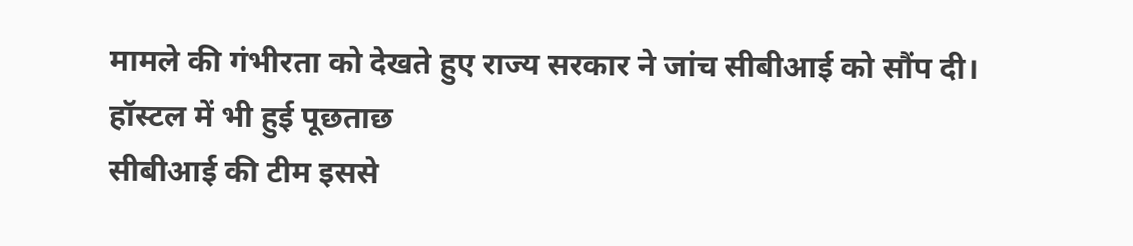मामले की गंभीरता को देखते हुए राज्य सरकार ने जांच सीबीआई को सौंप दी।
हॉस्टल में भी हुई पूछताछ
सीबीआई की टीम इससे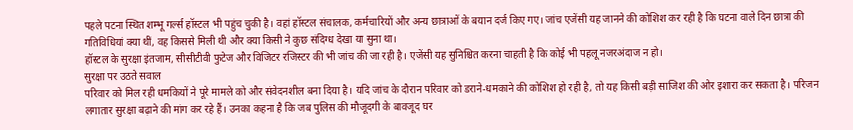पहले पटना स्थित शम्भू गर्ल्स हॉस्टल भी पहुंच चुकी है। वहां हॉस्टल संचालक, कर्मचारियों और अन्य छात्राओं के बयान दर्ज किए गए। जांच एजेंसी यह जानने की कोशिश कर रही है कि घटना वाले दिन छात्रा की गतिविधियां क्या थीं, वह किससे मिली थी और क्या किसी ने कुछ संदिग्ध देखा या सुना था।
हॉस्टल के सुरक्षा इंतजाम, सीसीटीवी फुटेज और विजिटर रजिस्टर की भी जांच की जा रही है। एजेंसी यह सुनिश्चित करना चाहती है कि कोई भी पहलू नजरअंदाज न हो।
सुरक्षा पर उठते सवाल
परिवार को मिल रही धमकियों ने पूरे मामले को और संवेदनशील बना दिया है। यदि जांच के दौरान परिवार को डराने-धमकाने की कोशिश हो रही है, तो यह किसी बड़ी साजिश की ओर इशारा कर सकता है। परिजन लगातार सुरक्षा बढ़ाने की मांग कर रहे हैं। उनका कहना है कि जब पुलिस की मौजूदगी के बावजूद घर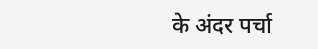के अंदर पर्चा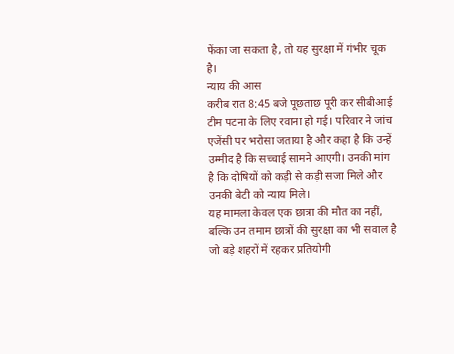फेंका जा सकता है, तो यह सुरक्षा में गंभीर चूक है।
न्याय की आस
करीब रात 8:45 बजे पूछताछ पूरी कर सीबीआई टीम पटना के लिए रवाना हो गई। परिवार ने जांच एजेंसी पर भरोसा जताया है और कहा है कि उन्हें उम्मीद है कि सच्चाई सामने आएगी। उनकी मांग है कि दोषियों को कड़ी से कड़ी सजा मिले और उनकी बेटी को न्याय मिले।
यह मामला केवल एक छात्रा की मौत का नहीं, बल्कि उन तमाम छात्रों की सुरक्षा का भी सवाल है जो बड़े शहरों में रहकर प्रतियोगी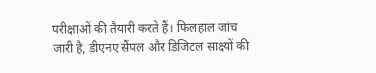परीक्षाओं की तैयारी करते हैं। फिलहाल जांच जारी है, डीएनए सैंपल और डिजिटल साक्ष्यों की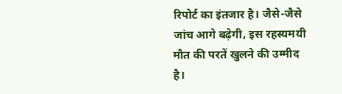रिपोर्ट का इंतजार है। जैसे-जैसे जांच आगे बढ़ेगी, इस रहस्यमयी मौत की परतें खुलने की उम्मीद है।